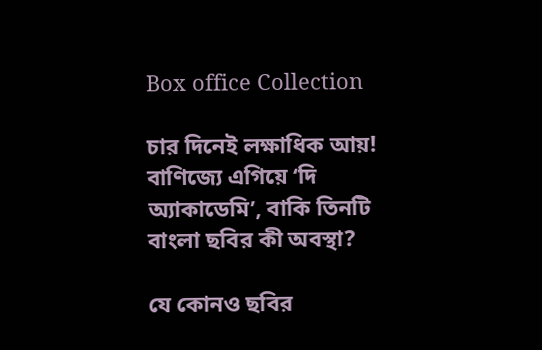Box office Collection

চার দিনেই লক্ষাধিক আয়! বাণিজ্যে এগিয়ে ‘দি অ্যাকাডেমি’, বাকি তিনটি বাংলা ছবির কী অবস্থা?

যে কোনও ছবির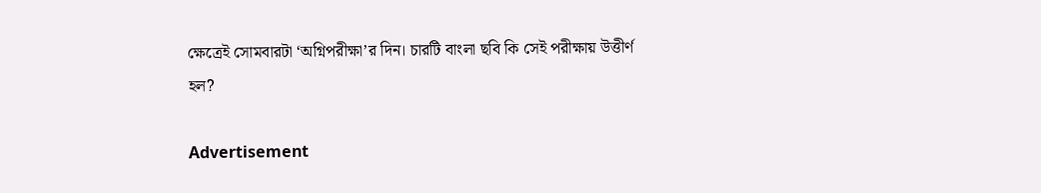ক্ষেত্রেই সোমবারটা ‘অগ্নিপরীক্ষা’র দিন। চারটি বাংলা ছবি কি সেই পরীক্ষায় উত্তীর্ণ হল?

Advertisement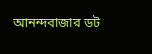আনন্দবাজার ডট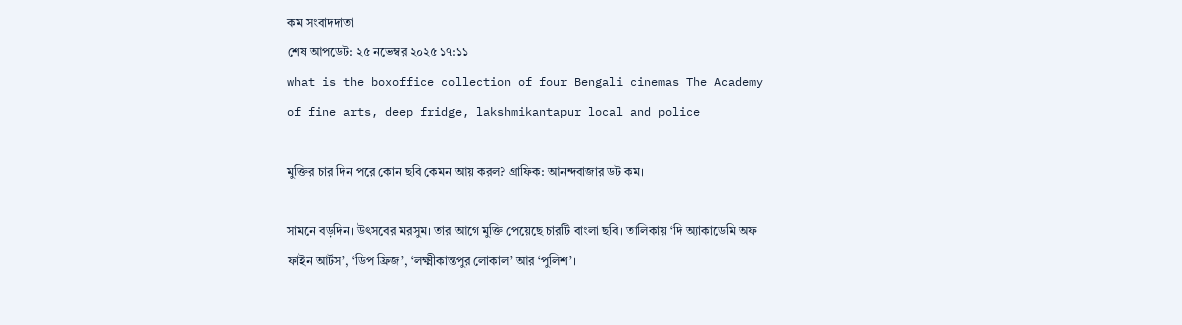কম সংবাদদাতা
শেষ আপডেট: ২৫ নভেম্বর ২০২৫ ১৭:১১
what is the boxoffice collection of four Bengali cinemas The Academy of fine arts, deep fridge, lakshmikantapur local and police

মুক্তির চার দিন পরে কোন ছবি কেমন আয় করল? গ্রাফিক: আনন্দবাজার ডট কম।

সামনে বড়দিন। উৎসবের মরসুম। তার আগে মুক্তি পেয়েছে চারটি বাংলা ছবি। তালিকায় ‘দি অ্যাকাডেমি অফ ফাইন আর্টস’, ‘ডিপ ফ্রিজ’, ‘লক্ষ্মীকান্তপুর লোকাল’ আর ‘পুলিশ’।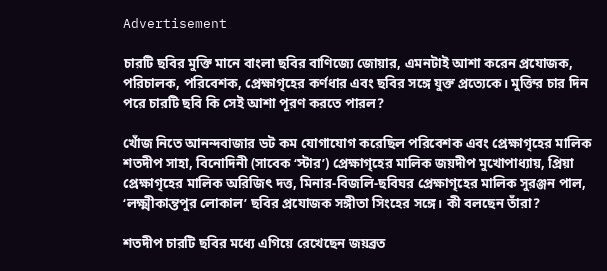Advertisement

চারটি ছবির মুক্তি মানে বাংলা ছবির বাণিজ্যে জোয়ার, এমনটাই আশা করেন প্রযোজক, পরিচালক, পরিবেশক, প্রেক্ষাগৃহের কর্ণধার এবং ছবির সঙ্গে যুক্ত প্রত্যেকে। মুক্তির চার দিন পরে চারটি ছবি কি সেই আশা পূরণ করতে পারল?

খোঁজ নিতে আনন্দবাজার ডট কম যোগাযোগ করেছিল পরিবেশক এবং প্রেক্ষাগৃহের মালিক শতদীপ সাহা, বিনোদিনী (সাবেক ‘স্টার’) প্রেক্ষাগৃহের মালিক জয়দীপ মুখোপাধ্যায়, প্রিয়া প্রেক্ষাগৃহের মালিক অরিজিৎ দত্ত, মিনার-বিজলি-ছবিঘর প্রেক্ষাগৃহের মালিক সুরঞ্জন পাল, ‘লক্ষ্মীকান্তপুর লোকাল’ ছবির প্রযোজক সঙ্গীতা সিংহের সঙ্গে। কী বলছেন তাঁরা?

শতদীপ চারটি ছবির মধ্যে এগিয়ে রেখেছেন জয়ব্রত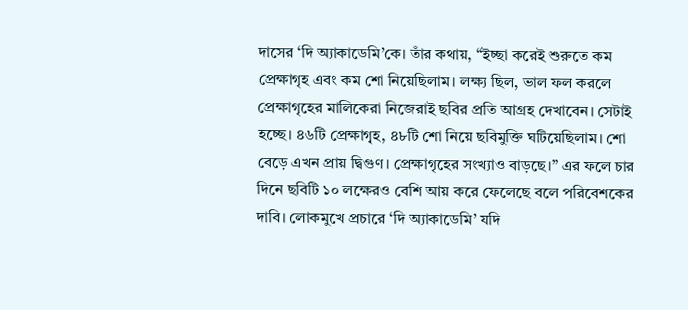দাসের ‘দি অ্যাকাডেমি’কে। তাঁর কথায়, “ইচ্ছা করেই শুরুতে কম প্রেক্ষাগৃহ এবং কম শো নিয়েছিলাম। লক্ষ্য ছিল, ভাল ফল করলে প্রেক্ষাগৃহের মালিকেরা নিজেরাই ছবির প্রতি আগ্রহ দেখাবেন। সেটাই হচ্ছে। ৪৬টি প্রেক্ষাগ়ৃহ, ৪৮টি শো নিয়ে ছবিমুক্তি ঘটিয়েছিলাম। শো বেড়ে এখন প্রায় দ্বিগুণ। প্রেক্ষাগৃহের সংখ্যাও বাড়ছে।” এর ফলে চার দিনে ছবিটি ১০ লক্ষেরও বেশি আয় করে ফেলেছে বলে পরিবেশকের দাবি। লোকমুখে প্রচারে ‘দি অ্যাকাডেমি’ যদি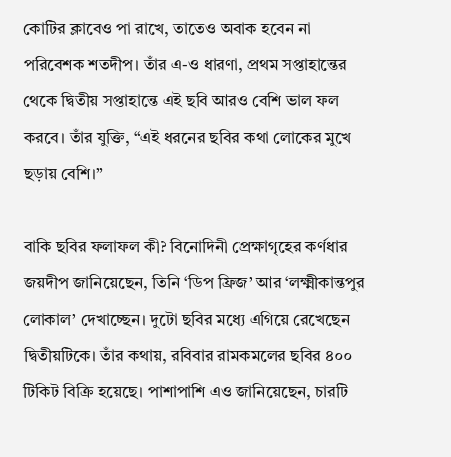কোটির ক্লাবেও পা রাখে, তাতেও অবাক হবেন না পরিবেশক শতদীপ। তাঁর এ-ও ধারণা, প্রথম সপ্তাহান্তের থেকে দ্বিতীয় সপ্তাহান্তে এই ছবি আরও বেশি ভাল ফল করবে। তাঁর যুক্তি, “এই ধরনের ছবির কথা লোকের মুখে ছড়ায় বেশি।”

বাকি ছবির ফলাফল কী? বিনোদিনী প্রেক্ষাগৃহের কর্ণধার জয়দীপ জানিয়েছেন, তিনি ‘ডিপ ফ্রিজ’ আর ‘লক্ষ্মীকান্তপুর লোকাল’ দেখাচ্ছেন। দুটো ছবির মধ্যে এগিয়ে রেখেছেন দ্বিতীয়টিকে। তাঁর কথায়, রবিবার রামকমলের ছবির ৪০০ টিকিট বিক্রি হয়েছে। পাশাপাশি এও জানিয়েছেন, চারটি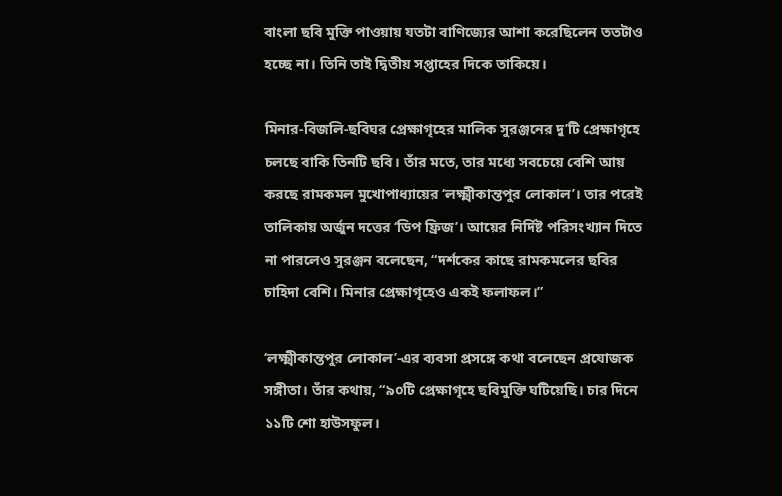বাংলা ছবি মুক্তি পাওয়ায় যতটা বাণিজ্যের আশা করেছিলেন ততটাও হচ্ছে না। তিনি তাই দ্বিতীয় সপ্তাহের দিকে তাকিয়ে।

মিনার-বিজলি-ছবিঘর প্রেক্ষাগৃহের মালিক সুরঞ্জনের দু’টি প্রেক্ষাগৃহে চলছে বাকি তিনটি ছবি। তাঁর মতে, তার মধ্যে সবচেয়ে বেশি আয় করছে রামকমল মুখোপাধ্যায়ের ‘লক্ষ্মীকান্তপুর লোকাল’। তার পরেই তালিকায় অর্জুন দত্তের ‘ডিপ ফ্রিজ’। আয়ের নির্দিষ্ট পরিসংখ্যান দিতে না পারলেও সুরঞ্জন বলেছেন, “দর্শকের কাছে রামকমলের ছবির চাহিদা বেশি। মিনার প্রেক্ষাগৃহেও একই ফলাফল।”

‘লক্ষ্মীকান্তপুর লোকাল’-এর ব্যবসা প্রসঙ্গে কথা বলেছেন প্রযোজক সঙ্গীতা। তাঁর কথায়, “৯০টি প্রেক্ষাগৃহে ছবিমুক্তি ঘটিয়েছি। চার দিনে ১১টি শো হাউসফুল।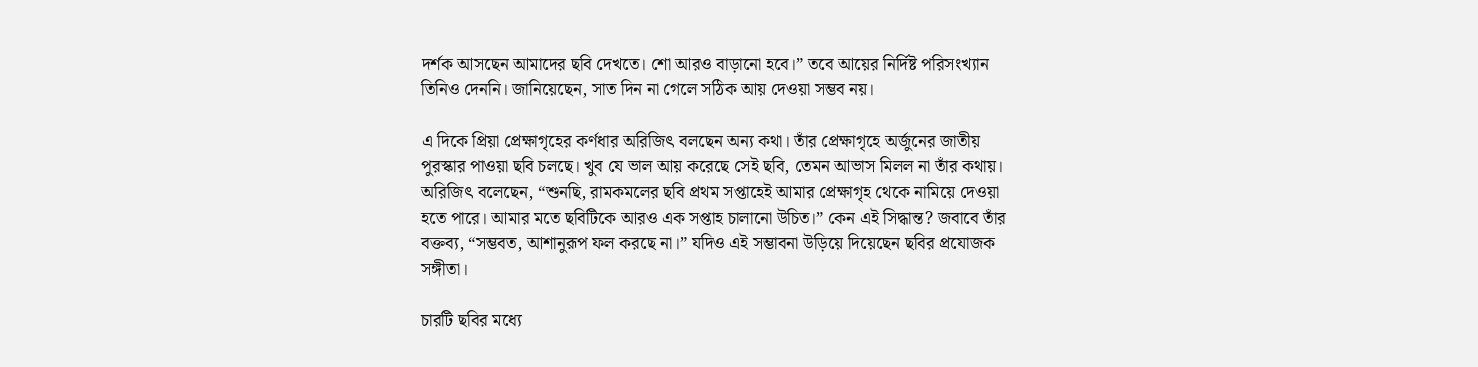দর্শক আসছেন আমাদের ছবি দেখতে। শো আরও বাড়ানো হবে।” তবে আয়ের নির্দিষ্ট পরিসংখ্যান তিনিও দেননি। জানিয়েছেন, সাত দিন না গেলে সঠিক আয় দেওয়া সম্ভব নয়।

এ দিকে প্রিয়া প্রেক্ষাগৃহের কর্ণধার অরিজিৎ বলছেন অন্য কথা। তাঁর প্রেক্ষাগৃহে অর্জুনের জাতীয় পুরস্কার পাওয়া ছবি চলছে। খুব যে ভাল আয় করেছে সেই ছবি, তেমন আভাস মিলল না তাঁর কথায়। অরিজিৎ বলেছেন, “শুনছি, রামকমলের ছবি প্রথম সপ্তাহেই আমার প্রেক্ষাগৃহ থেকে নামিয়ে দেওয়া হতে পারে। আমার মতে ছবিটিকে আরও এক সপ্তাহ চালানো উচিত।” কেন এই সিদ্ধান্ত? জবাবে তাঁর বক্তব্য, “সম্ভবত, আশানুরূপ ফল করছে না।” যদিও এই সম্ভাবনা উড়িয়ে দিয়েছেন ছবির প্রযোজক সঙ্গীতা।

চারটি ছবির মধ্যে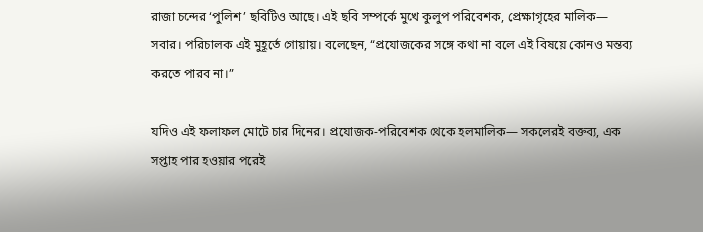রাজা চন্দের ‘পুলিশ’ ছবিটিও আছে। এই ছবি সম্পর্কে মুখে কুলুপ পরিবেশক, প্রেক্ষাগৃহের মালিক— সবার। পরিচালক এই মুহূর্তে গোয়ায়। বলেছেন, “প্রযোজকের সঙ্গে কথা না বলে এই বিষয়ে কোনও মন্তব্য করতে পারব না।”

যদিও এই ফলাফল মোটে চার দিনের। প্রযোজক-পরিবেশক থেকে হলমালিক— সকলেরই বক্তব্য, এক সপ্তাহ পার হওয়ার পরেই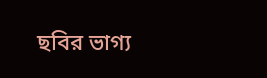ছবির ভাগ্য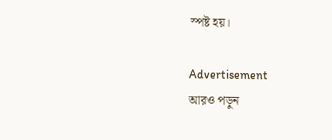স্পষ্ট হয়।

Advertisement
আরও পড়ুন